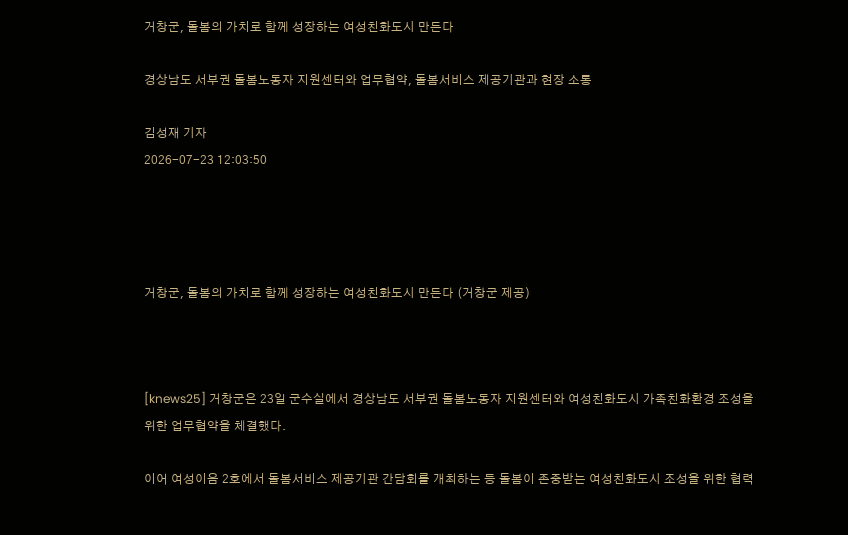거창군, 돌봄의 가치로 함께 성장하는 여성친화도시 만든다

경상남도 서부권 돌봄노동자 지원센터와 업무협약, 돌봄서비스 제공기관과 현장 소통

김성재 기자
2026-07-23 12:03:50




거창군, 돌봄의 가치로 함께 성장하는 여성친화도시 만든다 (거창군 제공)



[knews25] 거창군은 23일 군수실에서 경상남도 서부권 돌봄노동자 지원센터와 여성친화도시 가족친화환경 조성을 위한 업무협약을 체결했다.

이어 여성이음 2호에서 돌봄서비스 제공기관 간담회를 개최하는 등 돌봄이 존중받는 여성친화도시 조성을 위한 협력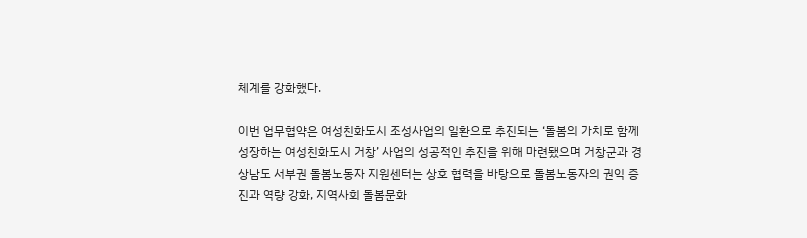체계를 강화했다.

이번 업무협약은 여성친화도시 조성사업의 일환으로 추진되는 ‘돌봄의 가치로 함께 성장하는 여성친화도시 거창’ 사업의 성공적인 추진을 위해 마련됐으며 거창군과 경상남도 서부권 돌봄노동자 지원센터는 상호 협력을 바탕으로 돌봄노동자의 권익 증진과 역량 강화, 지역사회 돌봄문화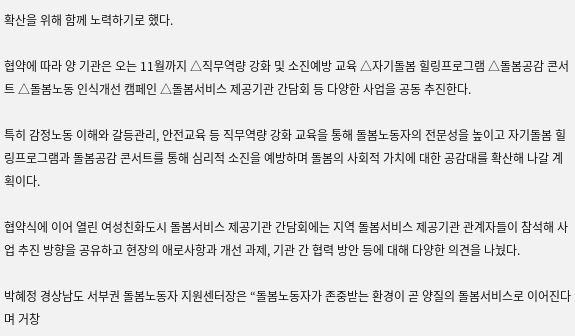확산을 위해 함께 노력하기로 했다.

협약에 따라 양 기관은 오는 11월까지 △직무역량 강화 및 소진예방 교육 △자기돌봄 힐링프로그램 △돌봄공감 콘서트 △돌봄노동 인식개선 캠페인 △돌봄서비스 제공기관 간담회 등 다양한 사업을 공동 추진한다.

특히 감정노동 이해와 갈등관리, 안전교육 등 직무역량 강화 교육을 통해 돌봄노동자의 전문성을 높이고 자기돌봄 힐링프로그램과 돌봄공감 콘서트를 통해 심리적 소진을 예방하며 돌봄의 사회적 가치에 대한 공감대를 확산해 나갈 계획이다.

협약식에 이어 열린 여성친화도시 돌봄서비스 제공기관 간담회에는 지역 돌봄서비스 제공기관 관계자들이 참석해 사업 추진 방향을 공유하고 현장의 애로사항과 개선 과제, 기관 간 협력 방안 등에 대해 다양한 의견을 나눴다.

박혜정 경상남도 서부권 돌봄노동자 지원센터장은 “돌봄노동자가 존중받는 환경이 곧 양질의 돌봄서비스로 이어진다며 거창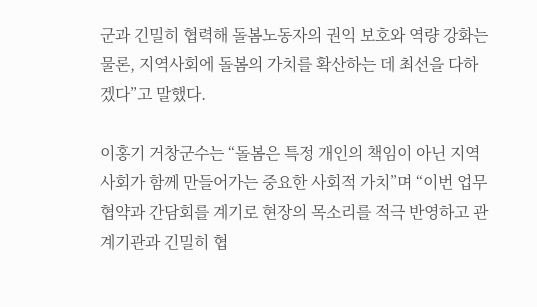군과 긴밀히 협력해 돌봄노동자의 권익 보호와 역량 강화는 물론, 지역사회에 돌봄의 가치를 확산하는 데 최선을 다하겠다”고 말했다.

이홍기 거창군수는 “돌봄은 특정 개인의 책임이 아닌 지역사회가 함께 만들어가는 중요한 사회적 가치”며 “이번 업무협약과 간담회를 계기로 현장의 목소리를 적극 반영하고 관계기관과 긴밀히 협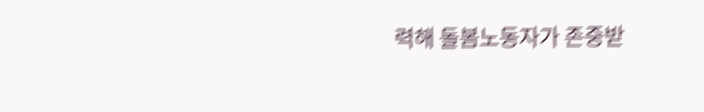력해 돌봄노동자가 존중받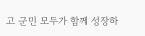고 군민 모두가 함께 성장하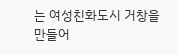는 여성친화도시 거창을 만들어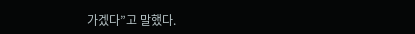가겠다”고 말했다.